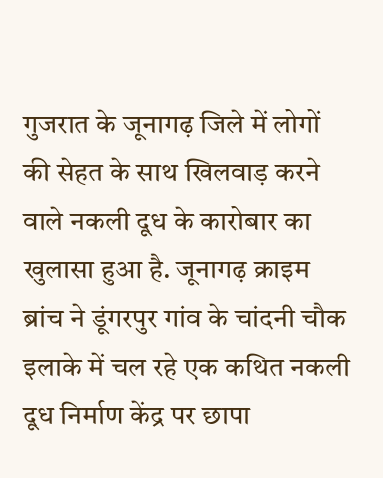गुजरात के जूनागढ़ जिले में लोगों की सेहत के साथ खिलवाड़ करने वाले नकली दूध के कारोबार का खुलासा हुआ है. जूनागढ़ क्राइम ब्रांच ने डूंगरपुर गांव के चांदनी चौक इलाके में चल रहे एक कथित नकली दूध निर्माण केंद्र पर छापा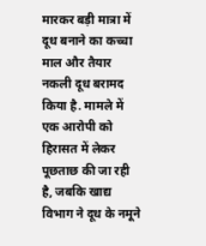मारकर बड़ी मात्रा में दूध बनाने का कच्चा माल और तैयार नकली दूध बरामद किया है. मामले में एक आरोपी को हिरासत में लेकर पूछताछ की जा रही है, जबकि खाद्य विभाग ने दूध के नमूने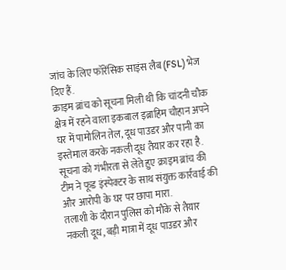जांच के लिए फॉरेंसिक साइंस लैब (FSL) भेज दिए हैं.
क्राइम ब्रांच को सूचना मिली थी कि चांदनी चौक क्षेत्र में रहने वाला इकबाल इब्राहिम चौहान अपने घर में पामोलिन तेल, दूध पाउडर और पानी का इस्तेमाल करके नकली दूध तैयार कर रहा है. सूचना को गंभीरता से लेते हुए क्राइम ब्रांच की टीम ने फूड इंस्पेक्टर के साथ संयुक्त कार्रवाई की और आरोपी के घर पर छापा मारा.
तलाशी के दौरान पुलिस को मौके से तैयार नकली दूध, बड़ी मात्रा में दूध पाउडर और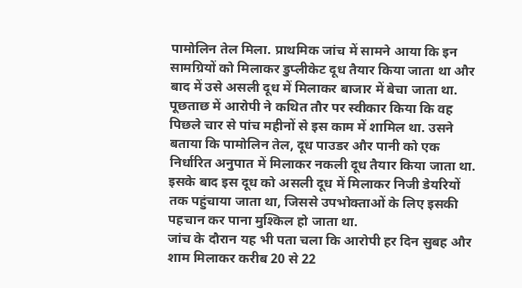पामोलिन तेल मिला. प्राथमिक जांच में सामने आया कि इन सामग्रियों को मिलाकर डुप्लीकेट दूध तैयार किया जाता था और बाद में उसे असली दूध में मिलाकर बाजार में बेचा जाता था.
पूछताछ में आरोपी ने कथित तौर पर स्वीकार किया कि वह पिछले चार से पांच महीनों से इस काम में शामिल था. उसने बताया कि पामोलिन तेल, दूध पाउडर और पानी को एक निर्धारित अनुपात में मिलाकर नकली दूध तैयार किया जाता था. इसके बाद इस दूध को असली दूध में मिलाकर निजी डेयरियों तक पहुंचाया जाता था, जिससे उपभोक्ताओं के लिए इसकी पहचान कर पाना मुश्किल हो जाता था.
जांच के दौरान यह भी पता चला कि आरोपी हर दिन सुबह और शाम मिलाकर करीब 20 से 22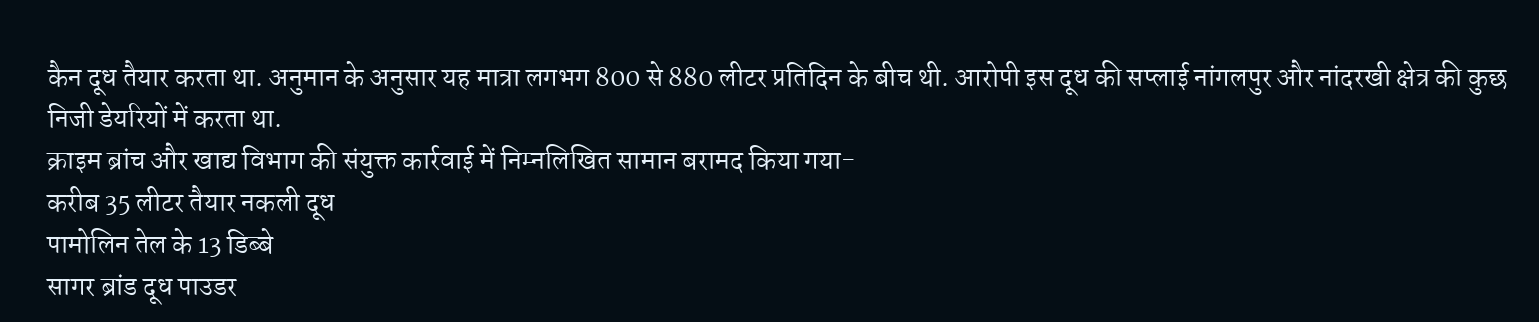कैन दूध तैयार करता था. अनुमान के अनुसार यह मात्रा लगभग 800 से 880 लीटर प्रतिदिन के बीच थी. आरोपी इस दूध की सप्लाई नांगलपुर और नांदरखी क्षेत्र की कुछ निजी डेयरियों में करता था.
क्राइम ब्रांच और खाद्य विभाग की संयुक्त कार्रवाई में निम्नलिखित सामान बरामद किया गया-
करीब 35 लीटर तैयार नकली दूध
पामोलिन तेल के 13 डिब्बे
सागर ब्रांड दूध पाउडर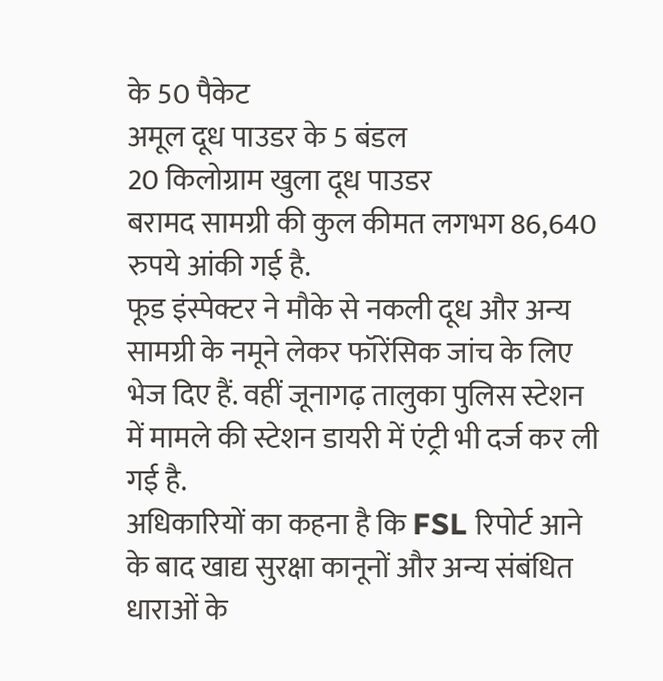के 50 पैकेट
अमूल दूध पाउडर के 5 बंडल
20 किलोग्राम खुला दूध पाउडर
बरामद सामग्री की कुल कीमत लगभग 86,640 रुपये आंकी गई है.
फूड इंस्पेक्टर ने मौके से नकली दूध और अन्य सामग्री के नमूने लेकर फॉरेंसिक जांच के लिए भेज दिए हैं. वहीं जूनागढ़ तालुका पुलिस स्टेशन में मामले की स्टेशन डायरी में एंट्री भी दर्ज कर ली गई है.
अधिकारियों का कहना है कि FSL रिपोर्ट आने के बाद खाद्य सुरक्षा कानूनों और अन्य संबंधित धाराओं के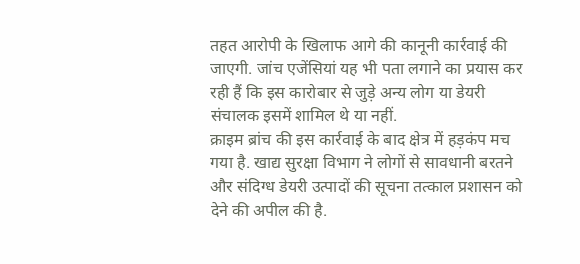तहत आरोपी के खिलाफ आगे की कानूनी कार्रवाई की जाएगी. जांच एजेंसियां यह भी पता लगाने का प्रयास कर रही हैं कि इस कारोबार से जुड़े अन्य लोग या डेयरी संचालक इसमें शामिल थे या नहीं.
क्राइम ब्रांच की इस कार्रवाई के बाद क्षेत्र में हड़कंप मच गया है. खाद्य सुरक्षा विभाग ने लोगों से सावधानी बरतने और संदिग्ध डेयरी उत्पादों की सूचना तत्काल प्रशासन को देने की अपील की है.